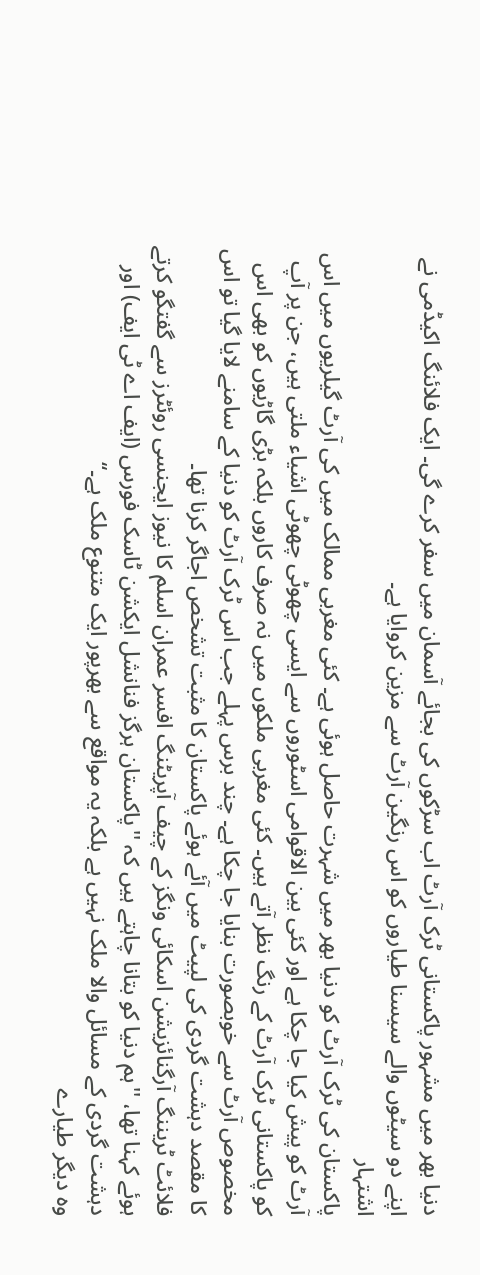دنیا بھر میں مشہور پاکستانی ٹرک آرٹ اب سڑکوں کی بجائے آسمان میں سفر کرے گی۔ ایک فلائنگ اکیڈمی نے اپنے دو سیٹوں والے سیسنا طیاروں کو اس رنگین آرٹ سے مزین کروایا ہے۔
اشتہار
پاکستان کی ٹرک آرٹ کو دنیا بھر میں شہرت حاصل ہوئی ہے۔ کئی مغربی ممالک میں کی آرٹ گیلریوں میں اس آرٹ کو پیش کیا جا چکا ہے اور کئی بین الاقوامی اسٹوروں سے ایسی چھوٹی چھوٹی اشیاء ملتی ہیں، جن پر آپ کو پاکستانی ٹرک آرٹ کے رنگ نظر آتے ہیں۔ کئی مغربی ملکوں میں نہ صرف کاروں بلکہ بڑی گاڑیوں کو بھی اس مخصوص آرٹ سے خوبصورت بنایا جا چکا ہے۔ چند برس پہلے جب اس ٹرک آرٹ کو دنیا کے سامنے لایا گیا تو اس کا مقصد دہشت گردی کی لپیٹ میں آئے ہوئے پاکستان کا مثبت تشخص اجاگر کرنا تھا۔
فلائٹ ٹریننگ آرگنائزیشن اسکائی ونگز کے چیف آپریٹنگ افسر عمران اسلم کا نیوز ایجنسی روئٹرز سے گفتگو کرتے ہوئے کہنا تھا، ''ہم دنیا کو بتانا چاہتے ہیں کہ ''پاکستان ہرگز فنانشل ایکشن ٹاسک فورس (ایف اے ٹی ایف) اور دہشت گردی کے مسائل والا ملک نہیں ہے بلکہ یہ مواقع سے بھرپور ایک متنوع ملک ہے۔‘‘
وہ دیگر طیارے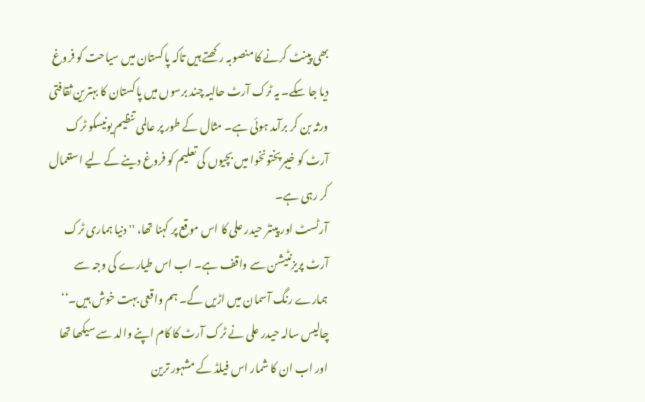بھی پینٹ کرنے کا منصوبہ رکھتے ہیں تاکہ پاکستان میں سیاحت کو فروغ دیا جا سکے۔ یہ ٹرک آرٹ حالیہ چند برسوں میں پاکستان کا بہترین ثقافتی ورثہ بن کر برآمد ہوئی ہے۔ مثال کے طور پر عالمی تنظیم یونیسکو ٹرک آرٹ کو خیبرپختونخوا میں بچیوں کی تعلیم کو فروغ دینے کے لیے استعمال کر رہی ہے۔
آرٹسٹ اور پینٹر حیدر علی کا اس موقع پر کہنا تھا، '' دنیا ہماری ٹرک آرٹ پریزنٹیشن سے واقف ہے۔ اب اس طیارے کی وجہ سے ہمارے رنگ آسمان میں اڑیں گے۔ ہم واقعی بہت خوش ہیں۔‘‘ چالیس سالہ حیدر علی نے ٹرک آرٹ کا کام اپنے والد سے سیکھا تھا اور اب ان کا شمار اس فیلڈ کے مشہور ترین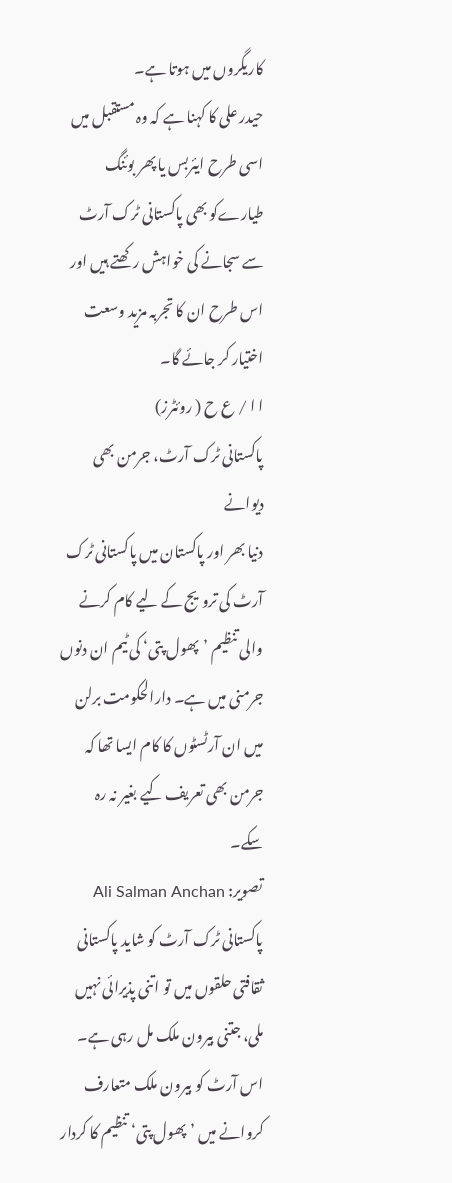کاریگروں میں ہوتا ہے۔
حیدر علی کا کہنا ہے کہ وہ مستقبل میں اسی طرح ایئربس یا پھر بوئنگ طیارےکو بھی پاکستانی ٹرک آرٹ سے سجانے کی خواہش رکھتے ہیں اور اس طرح ان کا تجربہ مزید وسعت اختیار کر جائے گا۔
ا ا / ع ح ( روئٹرز)
پاکستانی ٹرک آرٹ، جرمن بھی دیوانے
دنیا بھر اور پاکستان میں پاکستانی ٹرک آرٹ کی ترویج کے لیے کام کرنے والی تنظیم ’پھول پتی‘ کی ٹیم ان دنوں جرمنی میں ہے۔ دارالحکومت برلن میں ان آرٹسٹوں کا کام ایسا تھا کہ جرمن بھی تعریف کیے بغیر نہ رہ سکے۔
تصویر: Ali Salman Anchan
پاکستانی ٹرک آرٹ کو شاید پاکستانی ثقافتی حلقوں میں تو اتنی پذیرائی نہیں ملی، جتنی بیرون ملک مل رہی ہے۔ اس آرٹ کو بیرون ملک متعارف کروانے میں ’پھول پتی‘ تنظیم کا کردار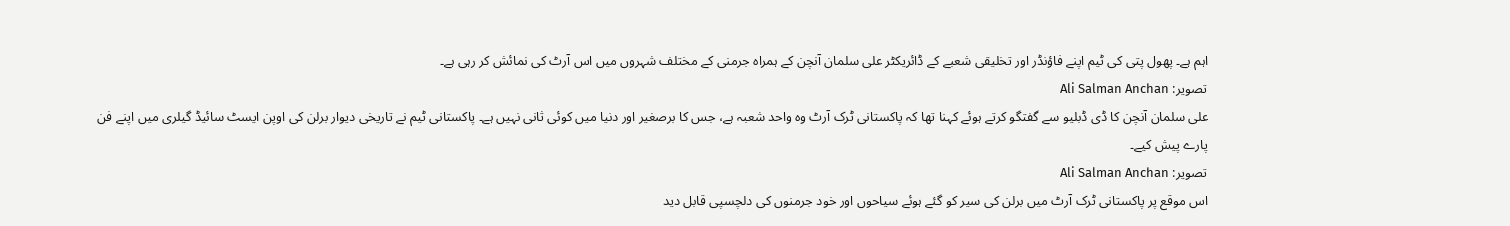اہم ہے۔ پھول پتی کی ٹیم اپنے فاؤنڈر اور تخلیقی شعبے کے ڈائریکٹر علی سلمان آنچن کے ہمراہ جرمنی کے مختلف شہروں میں اس آرٹ کی نمائش کر رہی ہے۔
تصویر: Ali Salman Anchan
علی سلمان آنچن کا ڈی ڈبلیو سے گفتگو کرتے ہوئے کہنا تھا کہ پاکستانی ٹرک آرٹ وہ واحد شعبہ ہے، جس کا برصغیر اور دنیا میں کوئی ثانی نہیں ہے۔ پاکستانی ٹیم نے تاریخی دیوار برلن کی اوپن ایسٹ سائیڈ گیلری میں اپنے فن پارے پیش کیے۔
تصویر: Ali Salman Anchan
اس موقع پر پاکستانی ٹرک آرٹ میں برلن کی سیر کو گئے ہوئے سیاحوں اور خود جرمنوں کی دلچسپی قابل دید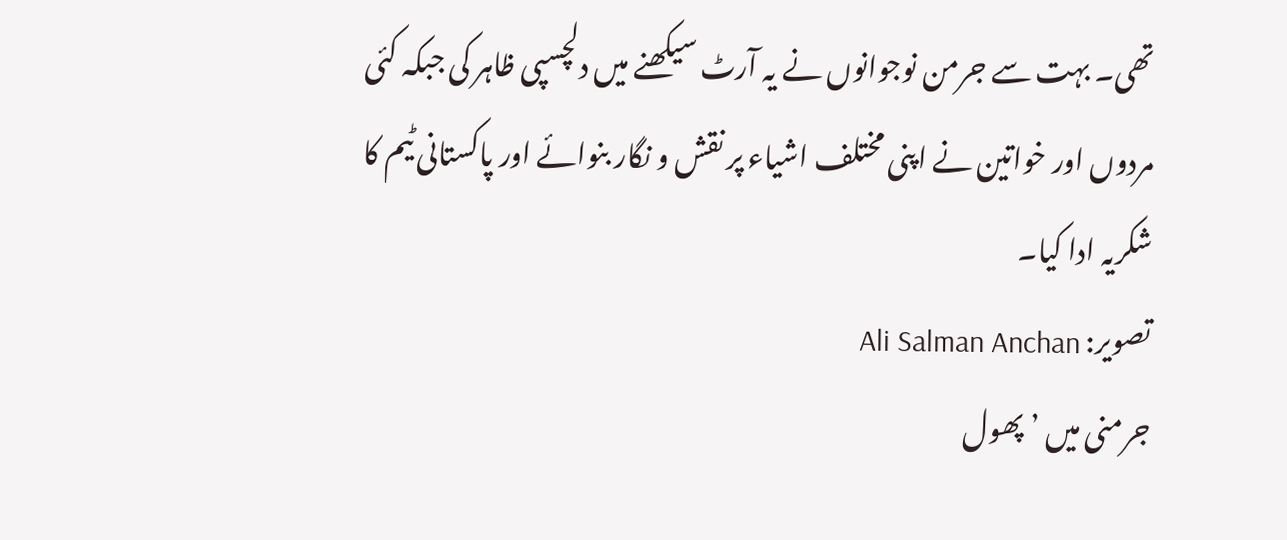تھی۔ بہت سے جرمن نوجوانوں نے یہ آرٹ سیکھنے میں دلچسپی ظاہر کی جبکہ کئی مردوں اور خواتین نے اپنی مختلف اشیاء پر نقش و نگار بنوائے اور پاکستانی ٹیم کا شکریہ ادا کیا۔
تصویر: Ali Salman Anchan
جرمنی میں ’پھول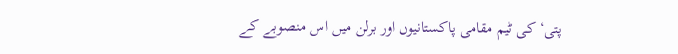پتی‘ کی ٹیم مقامی پاکستانیوں اور برلن میں اس منصوبے کے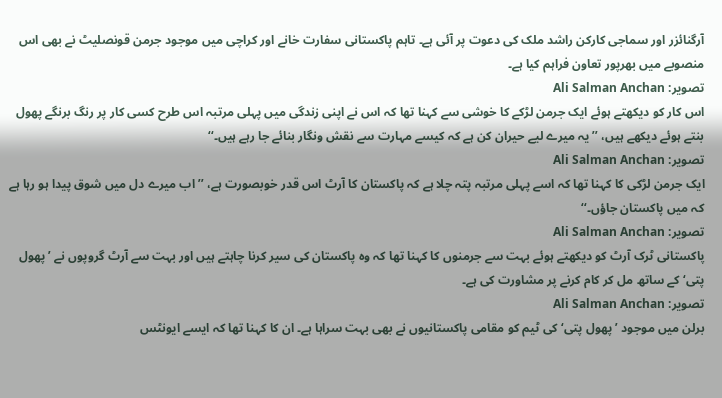آرگنائزر اور سماجی کارکن راشد ملک کی دعوت پر آئی ہے۔ تاہم پاکستانی سفارت خانے اور کراچی میں موجود جرمن قونصلیٹ نے بھی اس منصوبے میں بھرپور تعاون فراہم کیا ہے۔
تصویر: Ali Salman Anchan
اس کار کو دیکھتے ہوئے ایک جرمن لڑکے کا خوشی سے کہنا تھا کہ اس نے اپنی زندگی میں پہلی مرتبہ اس طرح کسی کار پر رنگ برنگے پھول بنتے ہوئے دیکھے ہیں، ’’یہ میرے لیے حیران کن ہے کہ کیسے مہارت سے نقش ونگار بنائے جا رہے ہیں۔‘‘
تصویر: Ali Salman Anchan
ایک جرمن لڑکی کا کہنا تھا کہ اسے پہلی مرتبہ پتہ چلا ہے کہ پاکستان کا آرٹ اس قدر خوبصورت ہے، ’’اب میرے دل میں شوق پیدا ہو رہا ہے کہ میں پاکستان جاؤں۔‘‘
تصویر: Ali Salman Anchan
پاکستانی ٹرک آرٹ کو دیکھتے ہوئے بہت سے جرمنوں کا کہنا تھا کہ وہ پاکستان کی سیر کرنا چاہتے ہیں اور بہت سے آرٹ گروپوں نے ’پھول پتی‘ کے ساتھ مل کر کام کرنے پر مشاورت کی ہے۔
تصویر: Ali Salman Anchan
برلن میں موجود ’پھول پتی‘ کی ٹیم کو مقامی پاکستانیوں نے بھی بہت سراہا ہے۔ ان کا کہنا تھا کہ ایسے ایونٹس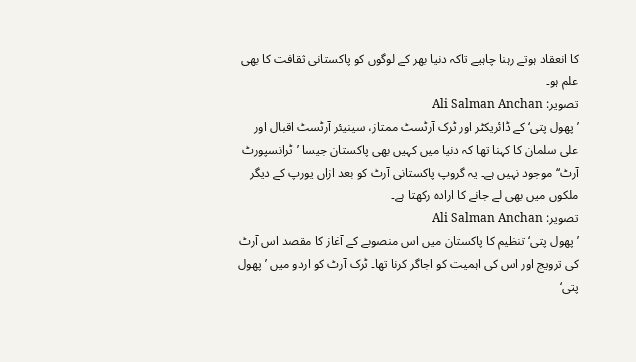کا انعقاد ہوتے رہنا چاہیے تاکہ دنیا بھر کے لوگوں کو پاکستانی ثقافت کا بھی علم ہو۔
تصویر: Ali Salman Anchan
’پھول پتی‘ کے ڈائریکٹر اور ٹرک آرٹسٹ ممتاز، سینیئر آرٹسٹ اقبال اور علی سلمان کا کہنا تھا کہ دنیا میں کہیں بھی پاکستان جیسا ’ٹرانسپورٹ آرٹ‘‘ موجود نہیں ہے۔ یہ گروپ پاکستانی آرٹ کو بعد ازاں یورپ کے دیگر ملکوں میں بھی لے جانے کا ارادہ رکھتا ہے۔
تصویر: Ali Salman Anchan
’پھول پتی‘ تنظیم کا پاکستان میں اس منصوبے کے آغاز کا مقصد اس آرٹ کی ترویج اور اس کی اہمیت کو اجاگر کرنا تھا۔ ٹرک آرٹ کو اردو میں ’پھول پتی‘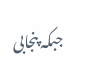جبکہ پنجابی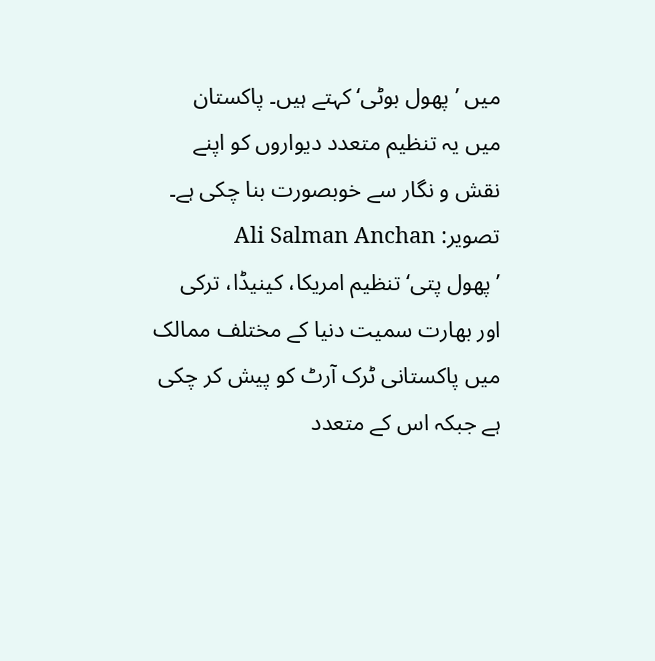میں ’پھول بوٹی‘ کہتے ہیں۔ پاکستان میں یہ تنظیم متعدد دیواروں کو اپنے نقش و نگار سے خوبصورت بنا چکی ہے۔
تصویر: Ali Salman Anchan
’پھول پتی‘ تنظیم امریکا، کینیڈا، ترکی اور بھارت سمیت دنیا کے مختلف ممالک میں پاکستانی ٹرک آرٹ کو پیش کر چکی ہے جبکہ اس کے متعدد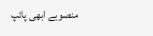منصوبے ابھی پائپ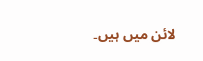لائن میں ہیں۔